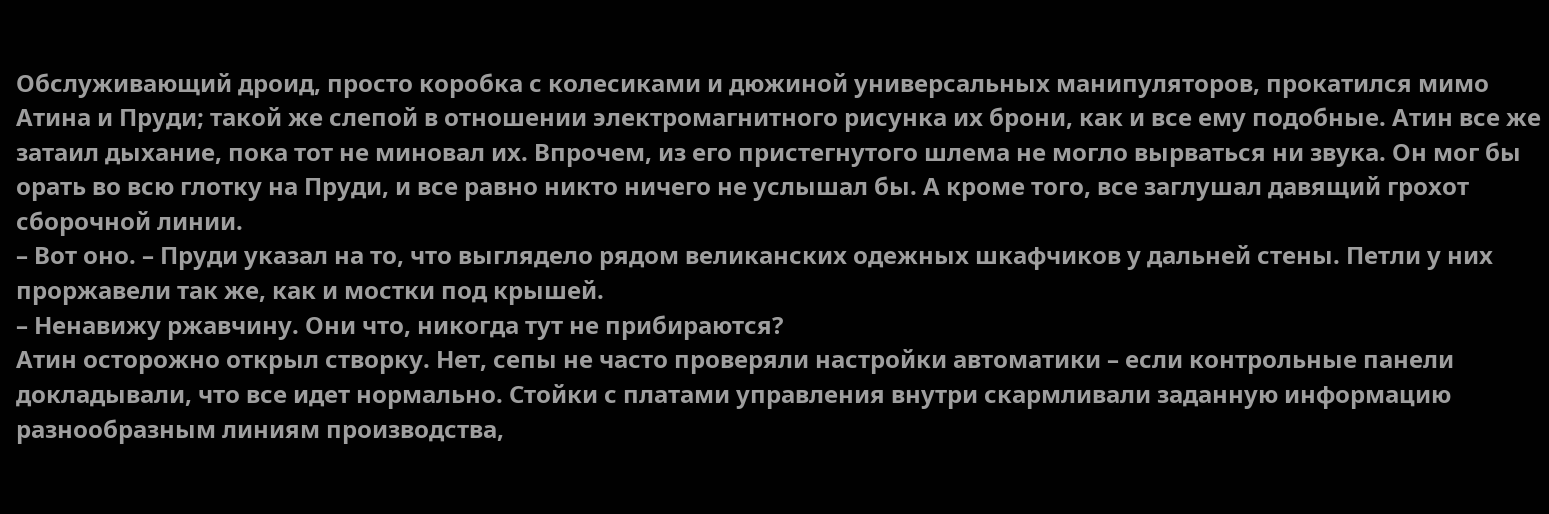Обслуживающий дроид, просто коробка с колесиками и дюжиной универсальных манипуляторов, прокатился мимо Атина и Пруди; такой же слепой в отношении электромагнитного рисунка их брони, как и все ему подобные. Атин все же затаил дыхание, пока тот не миновал их. Впрочем, из его пристегнутого шлема не могло вырваться ни звука. Он мог бы орать во всю глотку на Пруди, и все равно никто ничего не услышал бы. А кроме того, все заглушал давящий грохот сборочной линии.
– Вот оно. – Пруди указал на то, что выглядело рядом великанских одежных шкафчиков у дальней стены. Петли у них проржавели так же, как и мостки под крышей.
– Ненавижу ржавчину. Они что, никогда тут не прибираются?
Атин осторожно открыл створку. Нет, сепы не часто проверяли настройки автоматики – если контрольные панели докладывали, что все идет нормально. Стойки с платами управления внутри скармливали заданную информацию разнообразным линиям производства,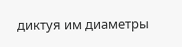диктуя им диаметры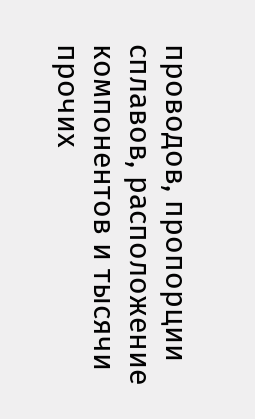проводов, пропорции сплавов, расположение компонентов и тысячи прочих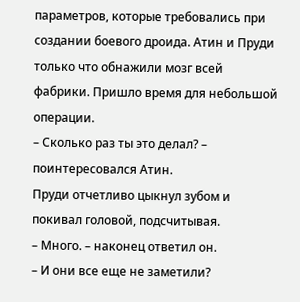параметров, которые требовались при создании боевого дроида. Атин и Пруди только что обнажили мозг всей фабрики. Пришло время для небольшой операции.
– Сколько раз ты это делал? – поинтересовался Атин.
Пруди отчетливо цыкнул зубом и покивал головой, подсчитывая.
– Много. – наконец ответил он.
– И они все еще не заметили?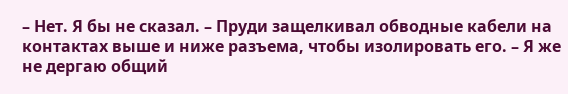– Нет. Я бы не сказал. – Пруди защелкивал обводные кабели на контактах выше и ниже разъема, чтобы изолировать его. – Я же не дергаю общий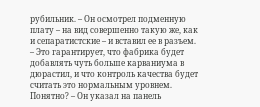рубильник. – Он осмотрел подменную плату – на вид совершенно такую же, как и сепаратистские – и вставил ее в разъем. – Это гарантирует, что фабрика будет добавлять чуть больше карваниума в дюрастил, и что контроль качества будет считать это нормальным уровнем. Понятно? – Он указал на панель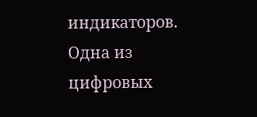индикаторов. Одна из цифровых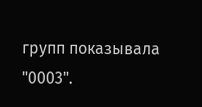групп показывала "0003".